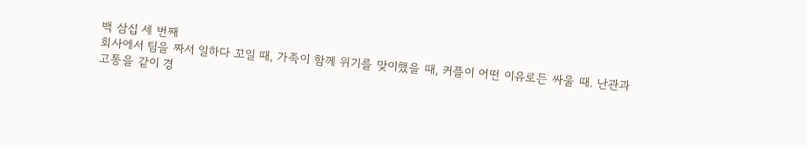백 삼십 세 번째
회사에서 팀을 짜서 일하다 꼬일 때, 가족이 함께 위기를 맞이했을 때, 커플이 어떤 이유로든 싸울 때. 난관과 고통을 같이 경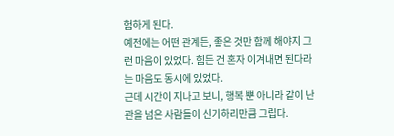험하게 된다.
예전에는 어떤 관계든, 좋은 것만 함께 해야지 그런 마음이 있었다. 힘든 건 혼자 이겨내면 된다라는 마음도 동시에 있었다.
근데 시간이 지나고 보니, 행복 뿐 아니라 같이 난관을 넘은 사람들이 신기하리만큼 그립다.